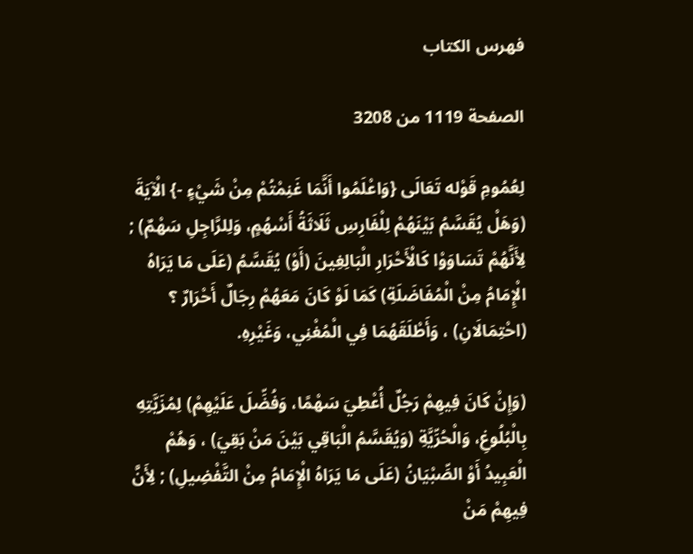فهرس الكتاب

الصفحة 1119 من 3208

لِعُمُومِ قَوْله تَعَالَى {وَاعْلَمُوا أَنَّمَا غَنِمْتُمْ مِنْ شَيْءٍ -} الْآيَةَ (وَهَلْ يُقَسَّمُ بَيْنَهُمْ لِلْفَارِسِ ثَلَاثَةُ أَسْهُمٍ، وَلِلرَّاجِلِ سَهْمٌ) ; لِأَنَّهُمْ تَسَاوَوْا كَالْأَحْرَارِ الْبَالِغِينَ (أَوْ) يُقَسَّمُ (عَلَى مَا يَرَاهُ الْإِمَامُ مِنْ الْمُفَاضَلَةِ) كَمَا لَوْ كَانَ مَعَهُمْ رِجَالٌ أَحْرَارٌ ؟ (احْتِمَالَانِ) ، وَأَطْلَقَهُمَا فِي الْمُغْنِي، وَغَيْرِهِ.

(وَإِنْ كَانَ فِيهِمْ رَجُلٌ أُعْطِيَ سَهْمًا، وَفُضِّلَ عَلَيْهِمْ) لِمُزَيَّتِهِ بِالْبُلُوغِ، وَالْحُرِّيَّةِ (وَيُقَسَّمُ الْبَاقِي بَيْنَ مَنْ بَقِيَ) ، وَهُمْ الْعَبِيدُ أَوْ الصِّبْيَانُ (عَلَى مَا يَرَاهُ الْإِمَامُ مِنْ التَّفْضِيلِ) ; لِأَنَّ فِيهِمْ مَنْ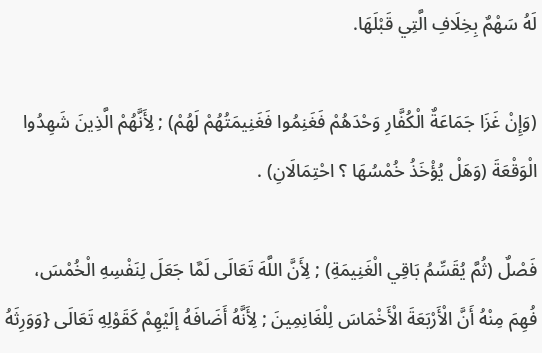لَهُ سَهْمٌ بِخِلَافِ الَّتِي قَبْلَهَا.

(وَإِنْ غَزَا جَمَاعَةٌ الْكُفَّارِ وَحْدَهُمْ فَغَنِمُوا فَغَنِيمَتُهُمْ لَهُمْ) ; لِأَنَّهُمْ الَّذِينَ شَهِدُوا الْوَقْعَةَ (وَهَلْ يُؤْخَذُ خُمْسُهَا ؟ احْتِمَالَانِ) .

فَصْلٌ (ثُمَّ يُقَسِّمُ بَاقِي الْغَنِيمَةِ) ; لِأَنَّ اللَّهَ تَعَالَى لَمَّا جَعَلَ لِنَفْسِهِ الْخُمْسَ، فُهِمَ مِنْهُ أَنَّ الْأَرْبَعَةَ الْأَخْمَاسَ لِلْغَانِمِينَ ; لِأَنَّهُ أَضَافَهُ إلَيْهِمْ كَقَوْلِهِ تَعَالَى {وَوَرِثَهُ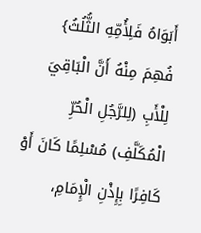أَبَوَاهُ فَلِأُمِّهِ الثُّلُثُ} فُهِمَ مِنْهُ أَنَّ الْبَاقِيَ لِلْأَبِ (لِلرَّجُلِ الْحُرِّ الْمُكَلَّفِ) مُسْلِمًا كَانَ أَوْ كَافِرًا بِإِذْنِ الْإِمَامِ،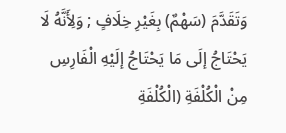وَتَقَدَّمَ (سَهْمٌ) بِغَيْرِ خِلَافٍ ; وَلِأَنَّهُ لَا يَحْتَاجُ إلَى مَا يَحْتَاجُ إلَيْهِ الْفَارِسِ مِنْ الْكُلْفَةِ (الْكُلْفَةِ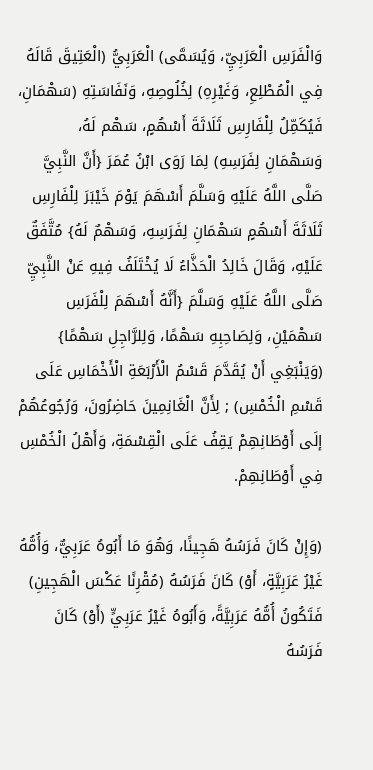وَالْفَرَسِ الْعَرَبِيِّ، وَيُسَمَّى) الْعَرَبِيُّ (الْعَتِيقَ قَالَهُ فِي الْمُطْلِعِ، وَغَيْرِهِ) لِخُلُوصِهِ، وَنَفَاسَتِهِ (سَهْمَانِ، فَيُكَمِّلُ لِلْفَارِسِ ثَلَاثَةَ أَسْهُمٍ، سَهْم لَهُ، وَسَهْمَانِ لِفَرَسِهِ) لِمَا رَوَى ابْنُ عُمَرَ {أَنَّ النَّبِيَّ صَلَّى اللَّهُ عَلَيْهِ وَسَلَّمَ أَسْهَمَ يَوْمَ خَيْبَرَ لِلْفَارِسِ ثَلَاثَةَ أَسْهُمٍ سَهْمَانِ لِفَرَسِهِ، وَسَهْمٌ لَهُ} مُتَّفَقٌ عَلَيْهِ، وَقَالَ خَالِدُ الْحَذَّاءُ لَا يُخْتَلَفُ فِيهِ عَنْ النَّبِيِّ صَلَّى اللَّهُ عَلَيْهِ وَسَلَّمَ {أَنَّهُ أَسْهَمَ لِلْفَرَسِ سَهْمَيْنِ، وَلِصَاحِبِهِ سَهْمًا، وَلِلرَّاجِلِ سَهْمًا} (وَيَنْبَغِي أَنْ يُقَدَّمَ قَسْمُ الْأَرْبَعَةِ الْأَخْمَاسِ عَلَى قَسْمِ الْخُمْسِ) ; لِأَنَّ الْغَانِمِينَ حَاضِرُونَ، وَرُجُوعُهُمْ إلَى أَوْطَانِهِمْ يَقِفُ عَلَى الْقِسْمَةِ، وَأَهْلُ الْخُمْسِ فِي أَوْطَانِهِمْ.

(وَإِنْ كَانَ فَرَسُهُ هَجِينًا، وَهُوَ مَا أَبُوهُ عَرَبِيٌّ، وَأُمُّهُ غَيْرُ عَرَبِيَّةٍ، أَوْ) كَانَ فَرَسُهُ (مُقْرِنًا عَكْسَ الْهَجِينِ) فَتَكُونُ أُمُّهُ عَرَبِيَّةً، وَأَبُوهُ غَيْرُ عَرَبِيٍّ (أَوْ) كَانَ فَرَسُهُ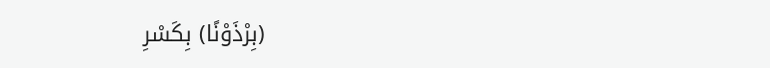(بِرْذَوْنًا) بِكَسْرِ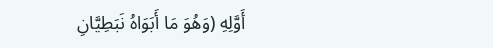أَوَّلِهِ (وَهُوَ مَا أَبَوَاهُ نَبَطِيَّانِ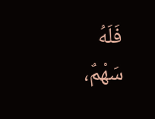فَلَهُ سَهْمٌ،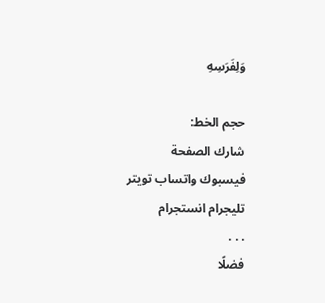وَلِفَرَسِهِ

حجم الخط:
شارك الصفحة
فيسبوك واتساب تويتر تليجرام انستجرام
. . .
فضلًا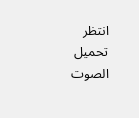انتظر تحميل الصوت